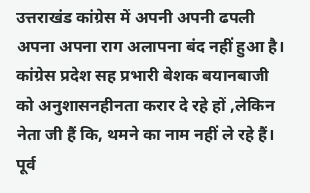उत्तराखंड कांग्रेस में अपनी अपनी ढपली अपना अपना राग अलापना बंद नहीं हुआ है। कांग्रेस प्रदेश सह प्रभारी बेशक बयानबाजी को अनुशासनहीनता करार दे रहे हों ,लेकिन नेता जी हैं कि, थमने का नाम नहीं ले रहे हैं। पूर्व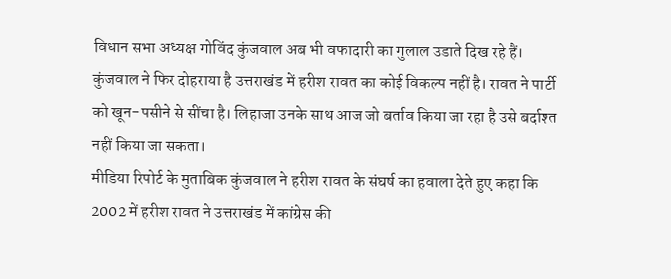विधान सभा अध्यक्ष गोविंद कुंजवाल अब भी वफादारी का गुलाल उडाते दिख रहे हैं। कुंजवाल ने फिर दोहराया है उत्तराखंड में हरीश रावत का कोई विकल्प नहीं है। रावत ने पार्टी को खून-पसीने से सींचा है। लिहाजा उनके साथ आज जो बर्ताव किया जा रहा है उसे बर्दाश्त नहीं किया जा सकता।
मीडिया रिपोर्ट के मुताबिक कुंजवाल ने हरीश रावत के संघर्ष का हवाला देते हुए कहा कि 2002 में हरीश रावत ने उत्तराखंड में कांग्रेस की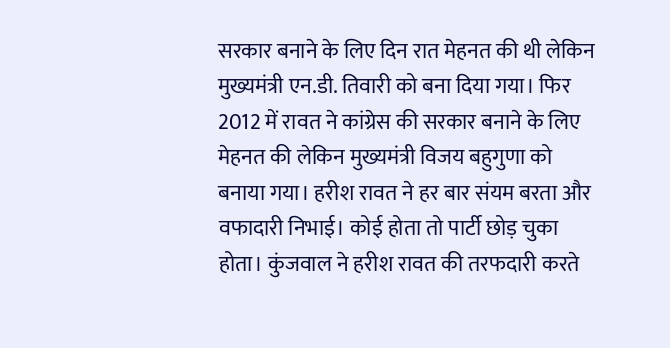सरकार बनाने के लिए दिन रात मेहनत की थी लेकिन मुख्यमंत्री एन.डी. तिवारी को बना दिया गया। फिर 2012 में रावत ने कांग्रेस की सरकार बनाने के लिए मेहनत की लेकिन मुख्यमंत्री विजय बहुगुणा को बनाया गया। हरीश रावत ने हर बार संयम बरता और वफादारी निभाई। कोई होता तो पार्टी छोड़ चुका होता। कुंजवाल ने हरीश रावत की तरफदारी करते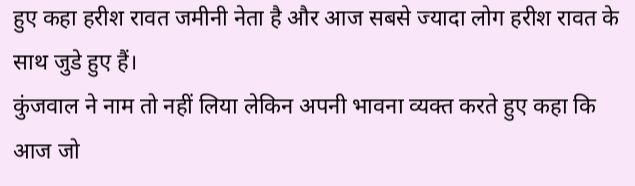हुए कहा हरीश रावत जमीनी नेता है और आज सबसे ज्यादा लोग हरीश रावत के साथ जुडे हुए हैं।
कुंजवाल ने नाम तो नहीं लिया लेकिन अपनी भावना व्यक्त करते हुए कहा कि आज जो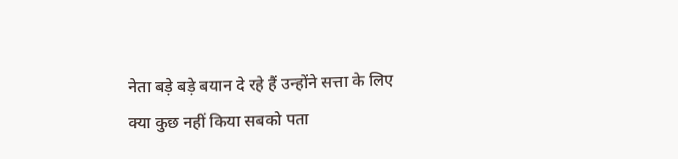नेता बड़े बड़े बयान दे रहे हैं उन्होंने सत्ता के लिए क्या कुछ नहीं किया सबको पता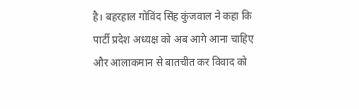है। बहरहाल गोविंद सिंह कुंजवाल ने कहा कि पार्टी प्रदेश अध्यक्ष को अब आगे आना चाहिए और आलाकमान से बातचीत कर विवाद को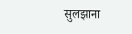सुलझाना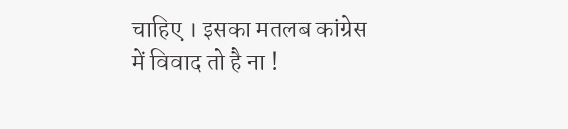चाहिए । इसका मतलब कांग्रेस में विवाद तो है ना !